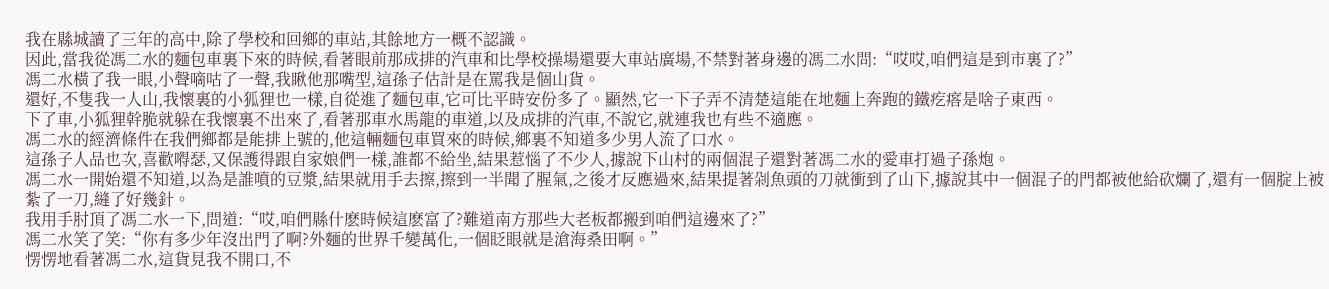我在縣城讀了三年的高中,除了學校和回鄉的車站,其餘地方一概不認識。
因此,當我從馮二水的麵包車裏下來的時候,看著眼前那成排的汽車和比學校操場還要大車站廣場,不禁對著身邊的馮二水問:“哎哎,咱們這是到市裏了?”
馮二水橫了我一眼,小聲嘀咕了一聲,我瞅他那嘴型,這孫子估計是在罵我是個山貨。
還好,不隻我一人山,我懷裏的小狐狸也一樣,自從進了麵包車,它可比平時安份多了。顯然,它一下子弄不清楚這能在地麵上奔跑的鐵疙瘩是啥子東西。
下了車,小狐狸幹脆就躲在我懷裏不出來了,看著那車水馬龍的車道,以及成排的汽車,不說它,就連我也有些不適應。
馮二水的經濟條件在我們鄉都是能排上號的,他這輛麵包車買來的時候,鄉裏不知道多少男人流了口水。
這孫子人品也次,喜歡嘚瑟,又保護得跟自家娘們一樣,誰都不給坐,結果惹惱了不少人,據說下山村的兩個混子還對著馮二水的愛車打過子孫炮。
馮二水一開始還不知道,以為是誰噴的豆漿,結果就用手去擦,擦到一半聞了腥氣,之後才反應過來,結果提著剁魚頭的刀就衝到了山下,據說其中一個混子的門都被他給砍爛了,還有一個腚上被紮了一刀,縫了好幾針。
我用手肘頂了馮二水一下,問道:“哎,咱們縣什麽時候這麽富了?難道南方那些大老板都搬到咱們這邊來了?”
馮二水笑了笑:“你有多少年沒出門了啊?外麵的世界千變萬化,一個眨眼就是滄海桑田啊。”
愣愣地看著馮二水,這貨見我不開口,不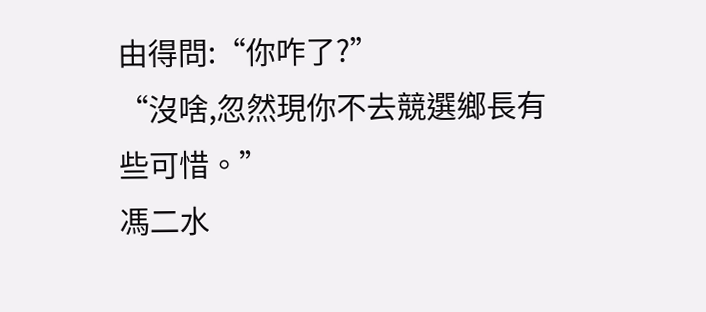由得問:“你咋了?”
“沒啥,忽然現你不去競選鄉長有些可惜。”
馮二水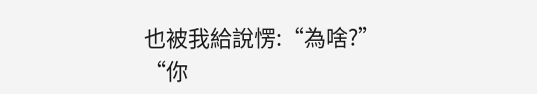也被我給說愣:“為啥?”
“你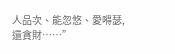人品次、能忽悠、愛嘚瑟,還貪財……”